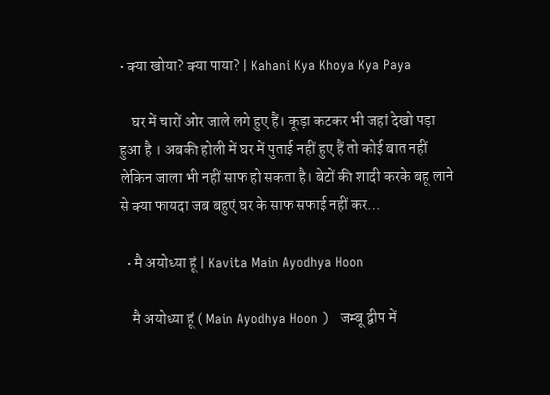• क्या खोया? क्या पाया? | Kahani Kya Khoya Kya Paya

    घर में चारों ओर जाले लगे हुए हैं। कूड़ा कटकर भी जहां देखो पड़ा हुआ है । अबकी होली में घर में पुताई नहीं हुए हैं तो कोई बात नहीं लेकिन जाला भी नहीं साफ हो सकता है। बेटों की शादी करके बहू लाने से क्या फायदा जब बहुएं घर के साफ सफाई नहीं कर…

  • मै अयोध्या हूं | Kavita Main Ayodhya Hoon

    मै अयोध्या हूं ( Main Ayodhya Hoon )   जम्बू द्वीप में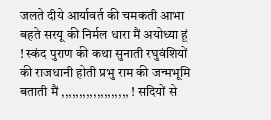जलते दीये आर्यावर्त की चमकती आभा बहते सरयू की निर्मल धारा मैं अयोध्या हूं ! स्कंद पुराण की कथा सुनाती रघुवंशियों की राजधानी होती प्रभु राम की जन्मभूमि बताती मैं ,,,,,,,,,,,,,,,,,,, ! सदियों से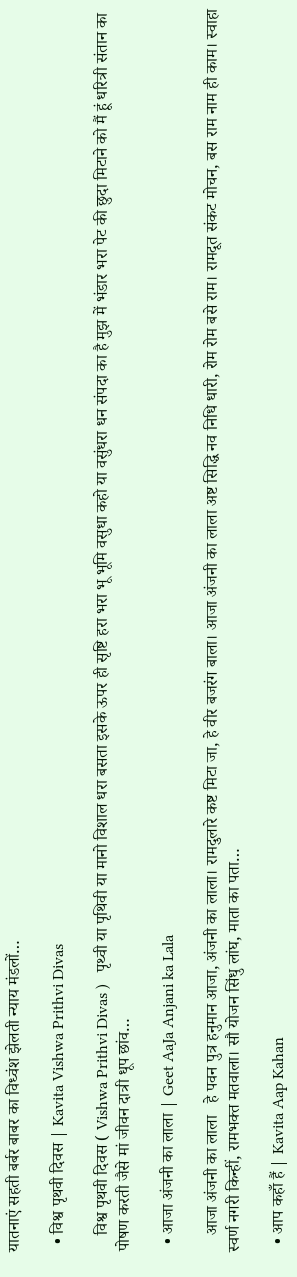यातनाएं सहती बर्बर बाबर का विध्वंश झेलती न्याय मंडलों…

  • विश्व पृथवी दिवस | Kavita Vishwa Prithvi Divas

    विश्व पृथवी दिवस ( Vishwa Prithvi Divas )   पृथ्वी या पृथिवी या मानो विशाल धरा बसता इसके ऊपर ही सृष्टि हरा भरा भू भूमि वसुधा कहो या वसुंधरा धन संपदा का है मुझ में भंडार भरा पेट की छुदा मिटाने को मैं हूं धरित्री संतान का पोषण करती जैसे मां जीवन दात्री धूप छांव…

  • आजा अंजनी का लाला | Geet AaJa Anjani ka Lala

    आजा अंजनी का लाला   हे पवन पुत्र हनुमान आजा, अंजनी का लाला। रामदुलारे कष्ट मिटा जा, हे वीर बजरंग बाला। आजा अंजनी का लाला अष्ट सिद्धि नव निधि धारी, रोम रोम बसे राम। रामदूत संकट मोचन, बस राम नाम ही काम। स्वाहा स्वर्ण नगरी किन्हीं, रामभक्त मतवाला। सौ योजन सिंधु लांघ, माता का पता…

  • आप कहाँ हैं | Kavita Aap Kahan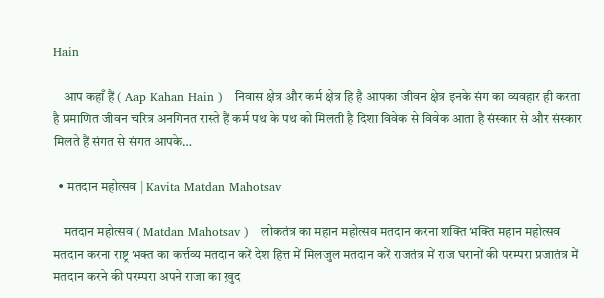Hain

    आप कहाँ हैं ( Aap Kahan Hain )   निवास क्षेत्र और कर्म क्षेत्र हि है आपका जीवन क्षेत्र इनके संग का व्यवहार ही करता है प्रमाणित जीवन चरित्र अनगिनत रास्ते हैं कर्म पथ के पथ को मिलती है दिशा विवेक से विवेक आता है संस्कार से और संस्कार मिलते हैं संगत से संगत आपके…

  • मतदान महोत्सव | Kavita Matdan Mahotsav

    मतदान महोत्सव ( Matdan Mahotsav )   लोकतंत्र का महान महोत्सव मतदान करना शक्ति भक्ति महान महोत्सव मतदान करना राष्ट्र भक्त का कर्त्तव्य मतदान करें देश हित्त में मिलजुल मतदान करें राजतंत्र में राज घरानों की परम्परा प्रजातंत्र में मतदान करने की परम्परा अपने राजा का ख़ुद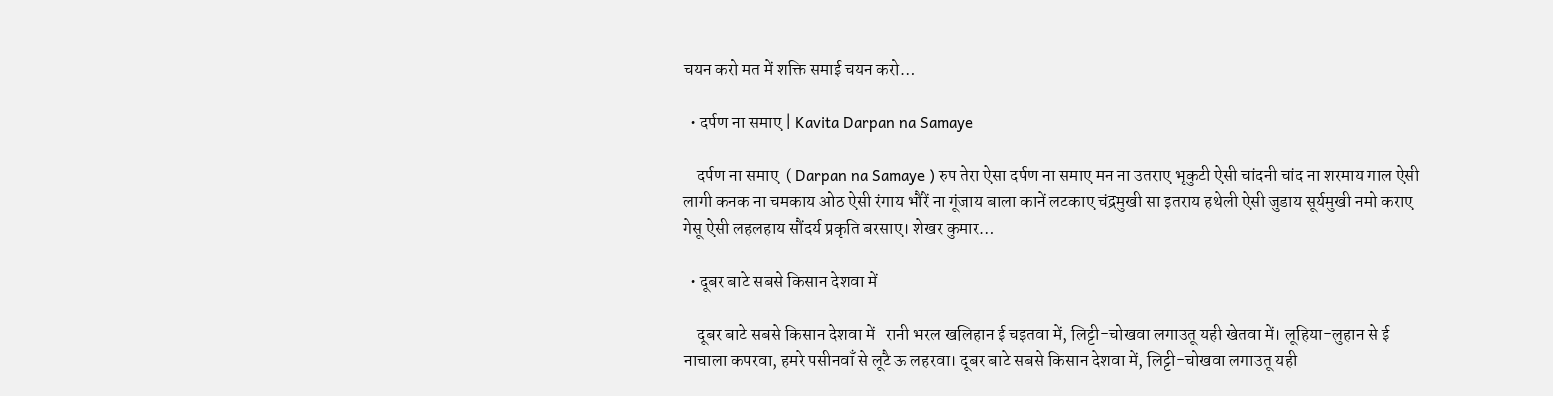चयन करो मत में शक्ति समाई चयन करो…

  • दर्पण ना समाए | Kavita Darpan na Samaye

    दर्पण ना समाए  ( Darpan na Samaye ) रुप तेरा ऐसा दर्पण ना समाए मन ना उतराए भृकुटी ऐसी चांदनी चांद ना शरमाय गाल ऐसी लागी कनक ना चमकाय ओठ ऐसी रंगाय भौंरें ना गूंजाय बाला कानें लटकाए चंद्रमुखी सा इतराय हथेली ऐसी जुडाय सूर्यमुखी नमो कराए गेसू ऐसी लहलहाय सौंदर्य प्रकृति बरसाए। शेखर कुमार…

  • दूबर बाटे सबसे किसान देशवा में

    दूबर बाटे सबसे किसान देशवा में   रानी भरल खलिहान ई चइतवा में, लिट्टी-चोखवा लगाउतू यही खेतवा में। लूहिया-लुहान से ई नाचाला कपरवा, हमरे पसीनवाँ से लूटै ऊ लहरवा। दूबर बाटे सबसे किसान देशवा में, लिट्टी-चोखवा लगाउतू यही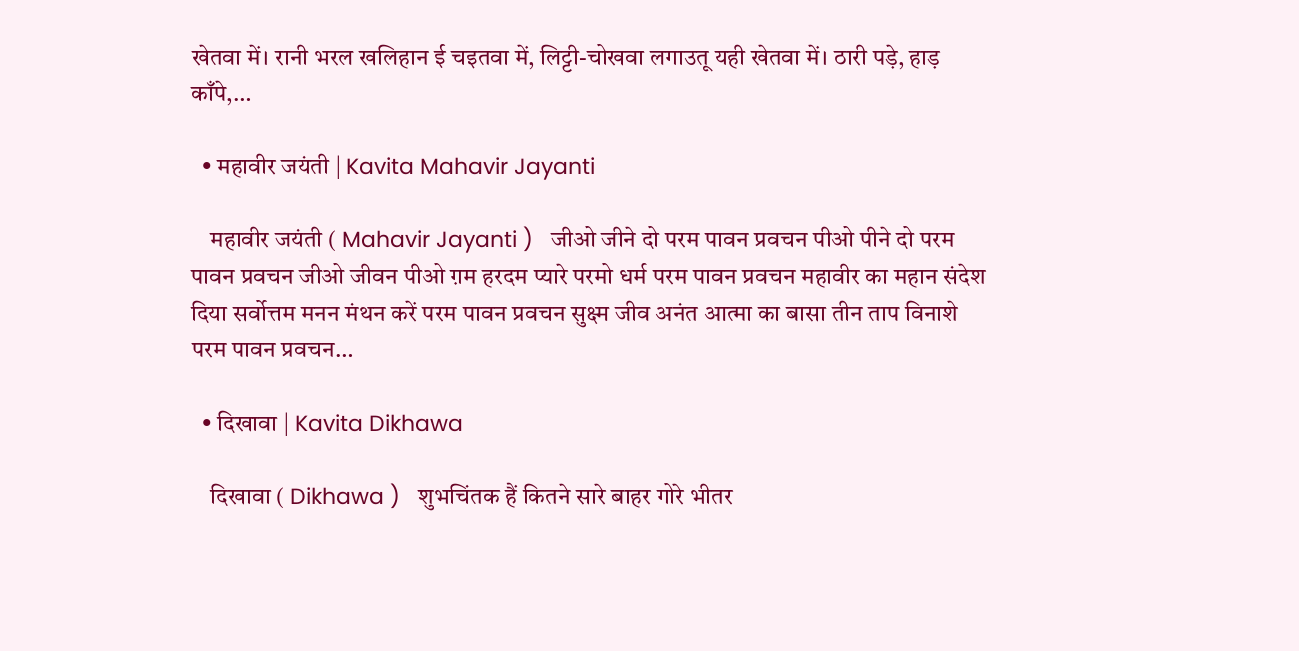खेतवा में। रानी भरल खलिहान ई चइतवा में, लिट्टी-चोखवा लगाउतू यही खेतवा में। ठारी पड़े, हाड़ काँपे,…

  • महावीर जयंती | Kavita Mahavir Jayanti

    महावीर जयंती ( Mahavir Jayanti )   जीओ जीने दो परम पावन प्रवचन पीओ पीने दो परम पावन प्रवचन जीओ जीवन पीओ ग़म हरदम प्यारे परमो धर्म परम पावन प्रवचन महावीर का महान संदेश दिया सर्वोत्तम मनन मंथन करें परम पावन प्रवचन सुक्ष्म जीव अनंत आत्मा का बासा तीन ताप विनाशे परम पावन प्रवचन…

  • दिखावा | Kavita Dikhawa

    दिखावा ( Dikhawa )   शुभचिंतक हैं कितने सारे बाहर गोरे भीतर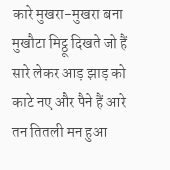कारे मुखरा-मुखरा बना मुखौटा मिट्ठू दिखते जो हैं सारे लेकर आड़ झाड़ को काटे नए और पैने हैं आरे तन तितली मन हुआ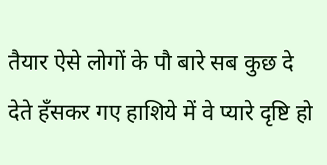तैयार ऐसे लोगों के पौ बारे सब कुछ दे देते हँसकर गए हाशिये में वे प्यारे दृष्टि हो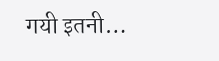गयी इतनी…